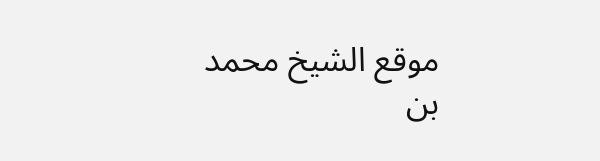موقع الشيخ محمد بن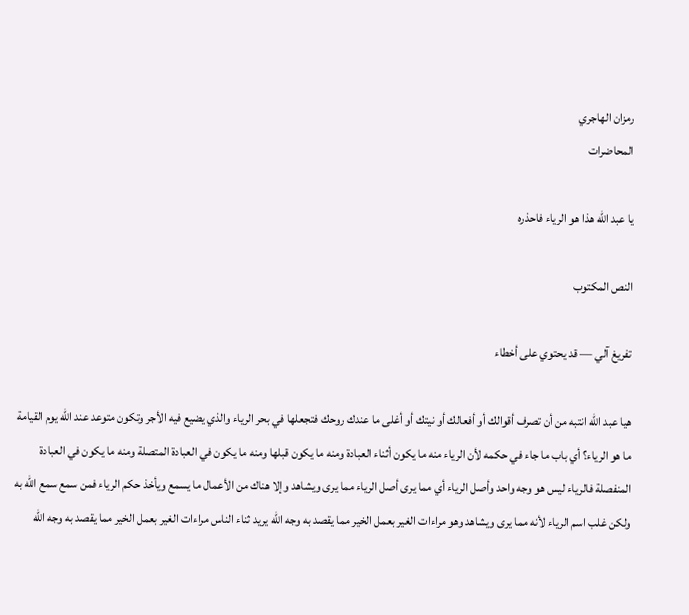رمزان الهاجري
المحاضرات

يا عبد الله هذا هو الرياء فاحذره

النص المكتوب

تفريغ آلي — قد يحتوي على أخطاء

هيا عبد الله انتبه من أن تصرف أقوالك أو أفعالك أو نيتك أو أغلى ما عندك روحك فتجعلها في بحر الرياء والذي يضيع فيه الأجر وتكون متوعد عند الله يوم القيامة ما هو الرياء؟ أي باب ما جاء في حكمه لأن الرياء منه ما يكون أثناء العبادة ومنه ما يكون قبلها ومنه ما يكون في العبادة المتصلة ومنه ما يكون في العبادة المنفصلة فالرياء ليس هو وجه واحد وأصل الرياء أي مما يرى أصل الرياء مما يرى ويشاهد وإلا هناك من الأعمال ما يسمع ويأخذ حكم الرياء فمن سمع سمع الله به ولكن غلب اسم الرياء لأنه مما يرى ويشاهد وهو مراءات الغير بعمل الخير مما يقصد به وجه الله يريد ثناء الناس مراءات الغير بعمل الخير مما يقصد به وجه الله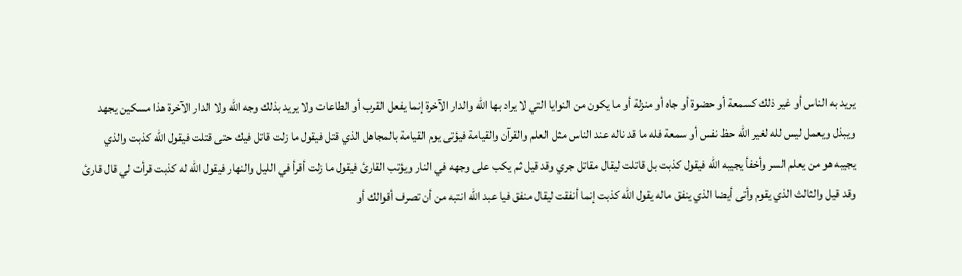يريد به الناس أو غير ذلك كسمعة أو حضوة أو جاه أو منزلة أو ما يكون من النوايا التي لا يراد بها الله والدار الآخرة إنما يفعل القرب أو الطاعات ولا يريد بذلك وجه الله ولا الدار الآخرة هذا مسكين يجهد ويبذل ويعمل ليس لله لغير الله حظ نفس أو سمعة فله ما قد ناله عند الناس مثل العلم والقرآن والقيامة فيؤتى يوم القيامة بالمجاهل الذي قتل فيقول ما زلت قاتل فيك حتى قتلت فيقول الله كذبت والذي يجيبه هو من يعلم السر وأخفأ يجيبه الله فيقول كذبت بل قاتلت ليقال مقاتل جري وقد قيل ثم يكب على وجهه في النار ويؤتب القارئ فيقول ما زلت أقرأ في الليل والنهار فيقول الله له كذبت قرأت لي قال قارئ وقد قيل والثالث الذي يقوم وأتى أيضا الذي ينفق ماله يقول الله كذبت إنما أنفقت ليقال منفق فيا عبد الله انتبه من أن تصرف أقوالك أو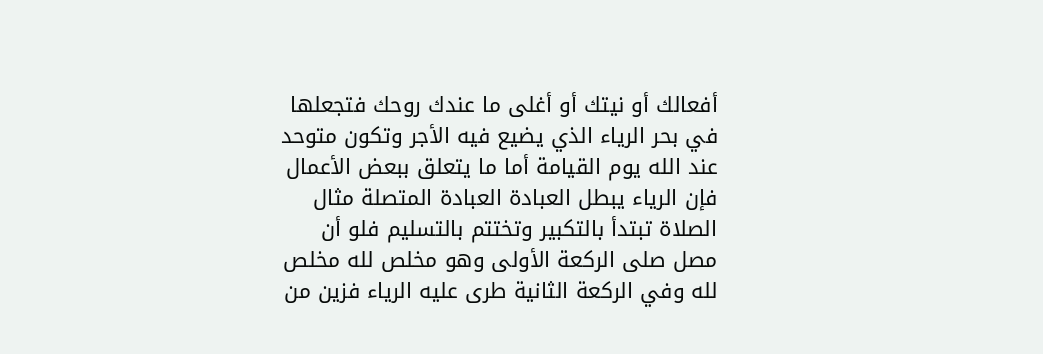أفعالك أو نيتك أو أغلى ما عندك روحك فتجعلها في بحر الرياء الذي يضيع فيه الأجر وتكون متوحد عند الله يوم القيامة أما ما يتعلق ببعض الأعمال فإن الرياء يبطل العبادة العبادة المتصلة مثال الصلاة تبتدأ بالتكبير وتختتم بالتسليم فلو أن مصل صلى الركعة الأولى وهو مخلص لله مخلص لله وفي الركعة الثانية طرى عليه الرياء فزين من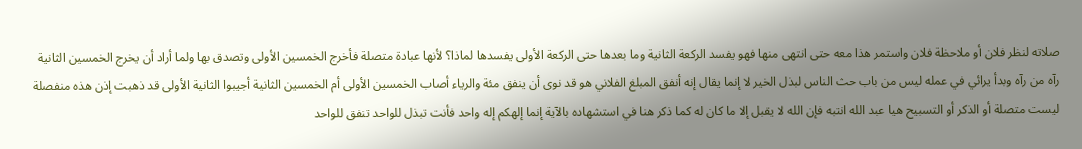صلاته لنظر فلان أو ملاحظة فلان واستمر هذا معه حتى انتهى منها فهو يفسد الركعة الثانية وما بعدها حتى الركعة الأولى يفسدها لماذا؟ لأنها عبادة متصلة فأخرج الخمسين الأولى وتصدق بها ولما أراد أن يخرج الخمسين الثانية رآه من رآه وبدأ يرائي في عمله ليس من باب حث الناس لبذل الخير لا إنما يقال إنه أنفق المبلغ الفلاني هو قد نوى أن ينفق مئة والرياء أصاب الخمسين الأولى أم الخمسين الثانية أجيبوا الثانية الأولى قد ذهبت إذن هذه منفصلة ليست متصلة أو الذكر أو التسبيح هيا عبد الله انتبه فإن الله لا يقبل إلا ما كان له كما ذكر هنا في استشهاده بالآية إنما إلهكم إله واحد فأنت تبذل للواحد تنفق للواحد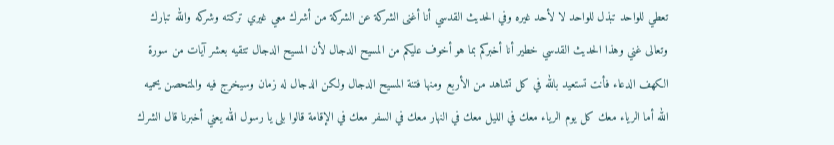تعطي للواحد تبذل للواحد لا لأحد غيره وفي الحديث القدسي أنا أغنى الشركة عن الشركة من أشرك معي غيري تركته وشركه والله تبارك وتعالى غني وهذا الحديث القدسي خطير أنا أخبركم بما هو أخوف عليكم من المسيح الدجال لأن المسيح الدجال تتقيه بعشر آيات من سورة الكهف الدعاء فأنت تستعيد بالله في كل تشاهد من الأربع ومنها فتنة المسيح الدجال ولكن الدجال له زمان وسيخرج فيه والمتحصن يحميه الله أما الرياء معك كل يوم الرياء معك في الليل معك في النهار معك في السفر معك في الإقامة قالوا بلى يا رسول الله يعني أخبرنا قال الشرك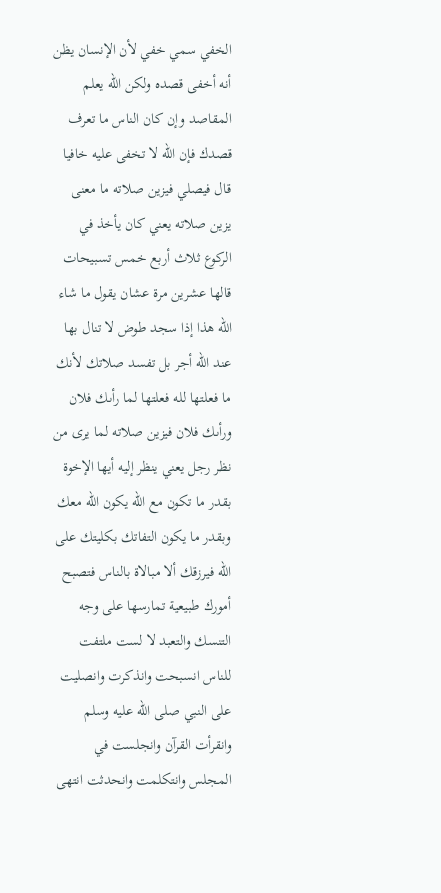الخفي سمي خفي لأن الإنسان يظن أنه أخفى قصده ولكن الله يعلم المقاصد وإن كان الناس ما تعرف قصدك فإن الله لا تخفى عليه خافيا قال فيصلي فيزين صلاته ما معنى يزين صلاته يعني كان يأخذ في الركوع ثلاث أربع خمس تسبيحات قالها عشرين مرة عشان يقول ما شاء الله هذا إذا سجد طوض لا تنال بها عند الله أجر بل تفسد صلاتك لأنك ما فعلتها لله فعلتها لما رأىك فلان ورأىك فلان فيزين صلاته لما يرى من نظر رجل يعني ينظر إليه أيها الإخوة بقدر ما تكون مع الله يكون الله معك وبقدر ما يكون التفاتك بكليتك على الله فيرزقك ألا مبالاة بالناس فتصبح أمورك طبيعية تمارسها على وجه التنسك والتعبد لا لست ملتفت للناس انسبحت وانذكرت وانصليت على النبي صلى الله عليه وسلم وانقرأت القرآن وانجلست في المجلس وانتكلمت وانحدثت انتهى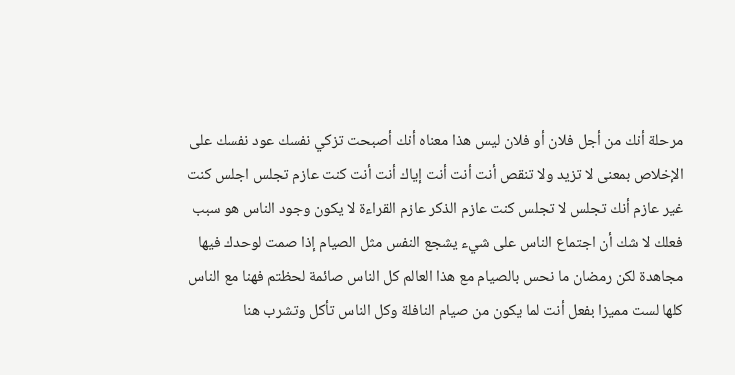مرحلة أنك من أجل فلان أو فلان ليس هذا معناه أنك أصبحت تزكي نفسك عود نفسك على الإخلاص بمعنى لا تزيد ولا تنقص أنت أنت أنت إياك أنت أنت كنت عازم تجلس اجلس كنت غير عازم أنك تجلس لا تجلس كنت عازم الذكر عازم القراءة لا يكون وجود الناس هو سبب فعلك لا شك أن اجتماع الناس على شيء يشجع النفس مثل الصيام إذا صمت لوحدك فيها مجاهدة لكن رمضان ما نحس بالصيام مع هذا العالم كل الناس صائمة لحظتم فهنا مع الناس كلها لست مميزا بفعل أنت لما يكون من صيام النافلة وكل الناس تأكل وتشرب هنا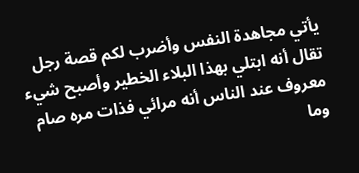يأتي مجاهدة النفس وأضرب لكم قصة رجل تقال أنه ابتلي بهذا البلاء الخطير وأصبح شيء معروف عند الناس أنه مرائي فذات مره صام وما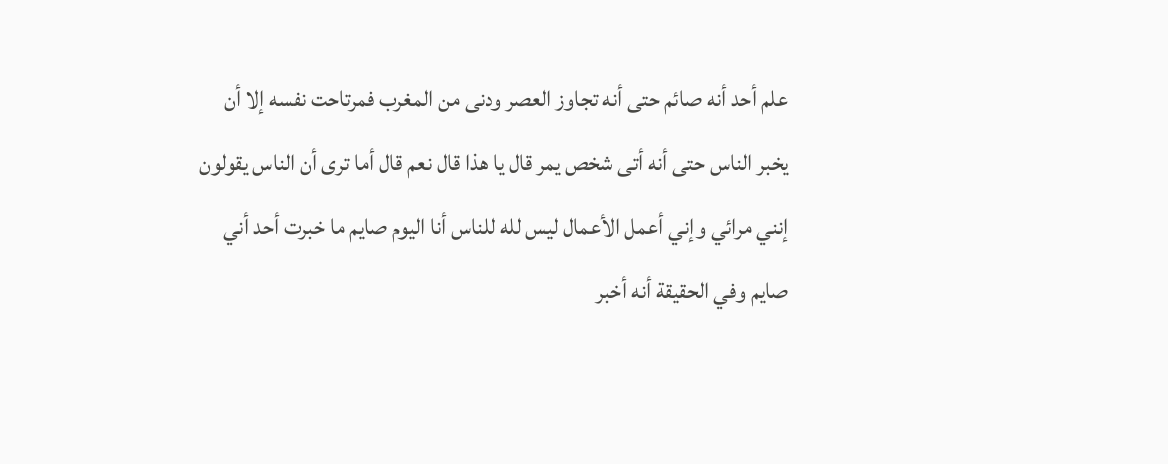علم أحد أنه صائم حتى أنه تجاوز العصر ودنى من المغرب فمرتاحت نفسه إلا أن يخبر الناس حتى أنه أتى شخص يمر قال يا هذا قال نعم قال أما ترى أن الناس يقولون إنني مرائي وإني أعمل الأعمال ليس لله للناس أنا اليوم صايم ما خبرت أحد أني صايم وفي الحقيقة أنه أخبر